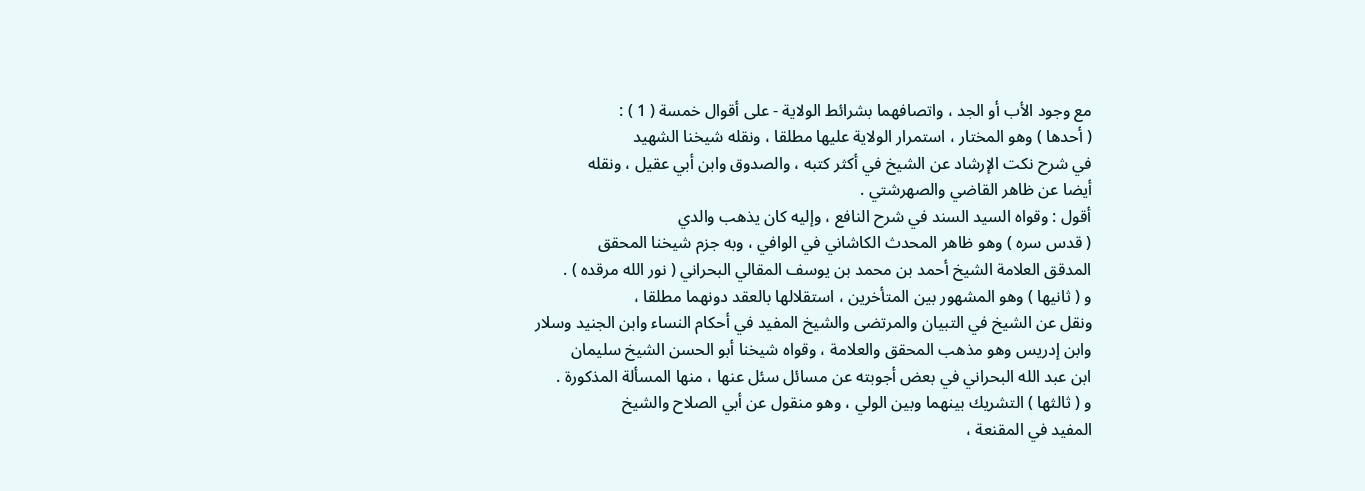مع وجود الأب أو الجد ، واتصافهما بشرائط الولاية - على أقوال خمسة ( 1 ) :
( أحدها ) وهو المختار ، استمرار الولاية عليها مطلقا ، ونقله شيخنا الشهيد
في شرح نكت الإرشاد عن الشيخ في أكثر كتبه ، والصدوق وابن أبي عقيل ، ونقله
أيضا عن ظاهر القاضي والصهرشتي .
أقول : وقواه السيد السند في شرح النافع ، وإليه كان يذهب والدي
( قدس سره ) وهو ظاهر المحدث الكاشاني في الوافي ، وبه جزم شيخنا المحقق
المدقق العلامة الشيخ أحمد بن محمد بن يوسف المقالي البحراني ( نور الله مرقده ) .
و ( ثانيها ) وهو المشهور بين المتأخرين ، استقلالها بالعقد دونهما مطلقا ،
ونقل عن الشيخ في التبيان والمرتضى والشيخ المفيد في أحكام النساء وابن الجنيد وسلار
وابن إدريس وهو مذهب المحقق والعلامة ، وقواه شيخنا أبو الحسن الشيخ سليمان
ابن عبد الله البحراني في بعض أجوبته عن مسائل سئل عنها ، منها المسألة المذكورة .
و ( ثالثها ) التشريك بينهما وبين الولي ، وهو منقول عن أبي الصلاح والشيخ
المفيد في المقنعة ،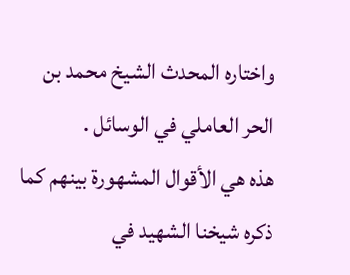واختاره المحدث الشيخ محمد بن الحر العاملي في الوسائل .
هذه هي الأقوال المشهورة بينهم كما ذكره شيخنا الشهيد في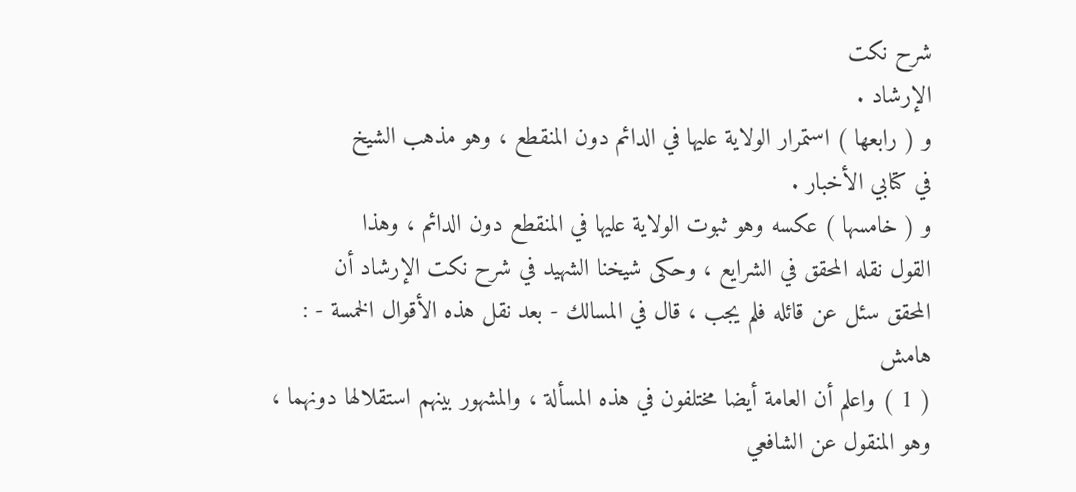شرح نكت
الإرشاد .
و ( رابعها ) استمرار الولاية عليها في الدائم دون المنقطع ، وهو مذهب الشيخ
في كتابي الأخبار .
و ( خامسها ) عكسه وهو ثبوت الولاية عليها في المنقطع دون الدائم ، وهذا
القول نقله المحقق في الشرايع ، وحكى شيخنا الشهيد في شرح نكت الإرشاد أن
المحقق سئل عن قائله فلم يجب ، قال في المسالك - بعد نقل هذه الأقوال الخمسة - :
هامش
( 1 ) واعلم أن العامة أيضا مختلفون في هذه المسألة ، والمشهور بينهم استقلالها دونهما ،
وهو المنقول عن الشافعي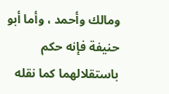ومالك وأحمد ، وأما أبو حنيفة فإنه حكم باستقلالهما كما نقله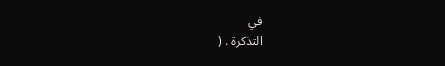في
التذكرة . (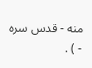منه - قدس سره - ) .